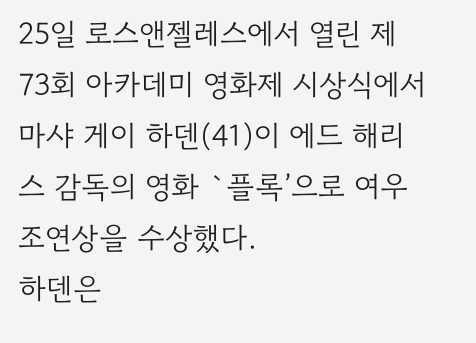25일 로스앤젤레스에서 열린 제73회 아카데미 영화제 시상식에서 마샤 게이 하덴(41)이 에드 해리스 감독의 영화 `플록’으로 여우조연상을 수상했다.
하덴은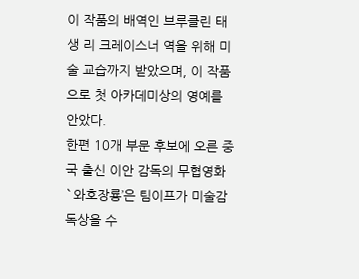이 작품의 배역인 브루클린 태생 리 크레이스너 역을 위해 미술 교습까지 받았으며, 이 작품으로 첫 아카데미상의 영예를 안았다.
한편 10개 부문 후보에 오른 중국 출신 이안 감독의 무협영화 `와호장룡’은 팀이프가 미술감독상을 수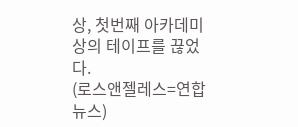상, 첫번째 아카데미상의 테이프를 끊었다.
(로스앤젤레스=연합뉴스)